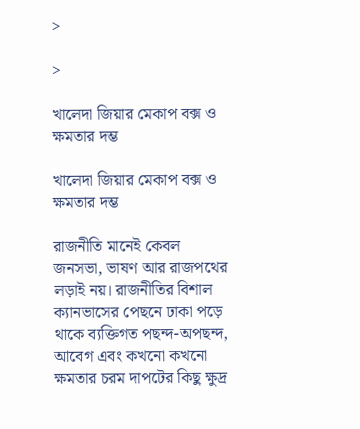>

>

খালেদা জিয়ার মেকাপ বক্স ও ক্ষমতার দম্ভ

খালেদা জিয়ার মেকাপ বক্স ও ক্ষমতার দম্ভ

রাজনীতি মানেই কেবল জনসভা, ভাষণ আর রাজপথের লড়াই নয়। রাজনীতির বিশাল ক্যানভাসের পেছনে ঢাকা পড়ে থাকে ব্যক্তিগত পছন্দ-অপছন্দ, আবেগ এবং কখনো কখনো ক্ষমতার চরম দাপটের কিছু ক্ষুদ্র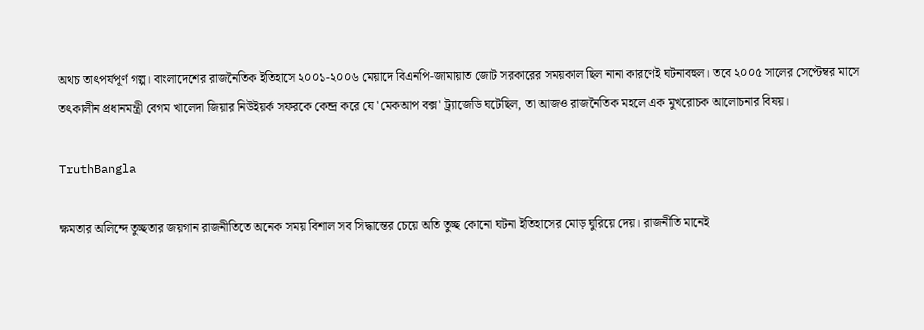অথচ তাৎপর্যপূর্ণ গল্প। বাংলাদেশের রাজনৈতিক ইতিহাসে ২০০১-২০০৬ মেয়াদে বিএনপি-জামায়াত জোট সরকারের সময়কাল ছিল নানা কারণেই ঘটনাবহুল। তবে ২০০৫ সালের সেপ্টেম্বর মাসে তৎকালীন প্রধানমন্ত্রী বেগম খালেদা জিয়ার নিউইয়র্ক সফরকে কেন্দ্র করে যে 'মেকআপ বক্স' ট্র্যাজেডি ঘটেছিল, তা আজও রাজনৈতিক মহলে এক মুখরোচক আলোচনার বিষয়।

TruthBangla

ক্ষমতার অলিন্দে তুচ্ছতার জয়গান রাজনীতিতে অনেক সময় বিশাল সব সিদ্ধান্তের চেয়ে অতি তুচ্ছ কোনো ঘটনা ইতিহাসের মোড় ঘুরিয়ে দেয়। রাজনীতি মানেই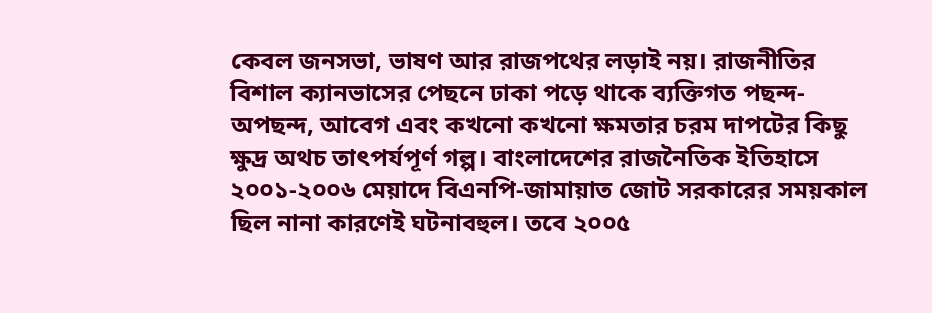কেবল জনসভা, ভাষণ আর রাজপথের লড়াই নয়। রাজনীতির বিশাল ক্যানভাসের পেছনে ঢাকা পড়ে থাকে ব্যক্তিগত পছন্দ-অপছন্দ, আবেগ এবং কখনো কখনো ক্ষমতার চরম দাপটের কিছু ক্ষুদ্র অথচ তাৎপর্যপূর্ণ গল্প। বাংলাদেশের রাজনৈতিক ইতিহাসে ২০০১-২০০৬ মেয়াদে বিএনপি-জামায়াত জোট সরকারের সময়কাল ছিল নানা কারণেই ঘটনাবহুল। তবে ২০০৫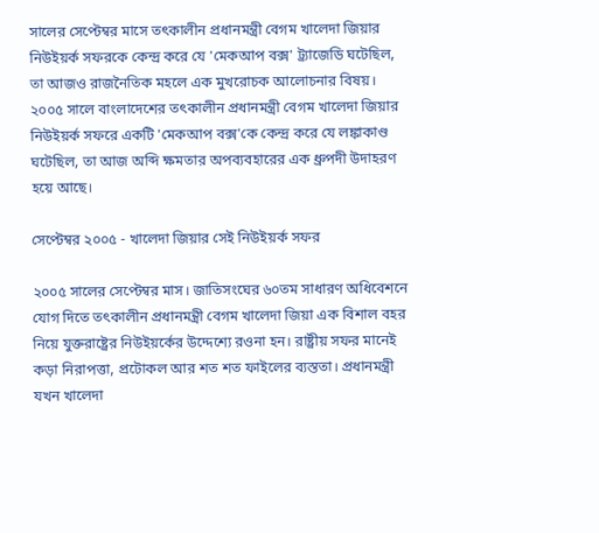সালের সেপ্টেম্বর মাসে তৎকালীন প্রধানমন্ত্রী বেগম খালেদা জিয়ার নিউইয়র্ক সফরকে কেন্দ্র করে যে 'মেকআপ বক্স' ট্র্যাজেডি ঘটেছিল, তা আজও রাজনৈতিক মহলে এক মুখরোচক আলোচনার বিষয়। ২০০৫ সালে বাংলাদেশের তৎকালীন প্রধানমন্ত্রী বেগম খালেদা জিয়ার নিউইয়র্ক সফরে একটি 'মেকআপ বক্স'কে কেন্দ্র করে যে লঙ্কাকাণ্ড ঘটেছিল, তা আজ অব্দি ক্ষমতার অপব্যবহারের এক ধ্রুপদী উদাহরণ হয়ে আছে।

সেপ্টেম্বর ২০০৫ - খালেদা জিয়ার সেই নিউইয়র্ক সফর

২০০৫ সালের সেপ্টেম্বর মাস। জাতিসংঘের ৬০তম সাধারণ অধিবেশনে যোগ দিতে তৎকালীন প্রধানমন্ত্রী বেগম খালেদা জিয়া এক বিশাল বহর নিয়ে যুক্তরাষ্ট্রের নিউইয়র্কের উদ্দেশ্যে রওনা হন। রাষ্ট্রীয় সফর মানেই কড়া নিরাপত্তা, প্রটোকল আর শত শত ফাইলের ব্যস্ততা। প্রধানমন্ত্রী যখন খালেদা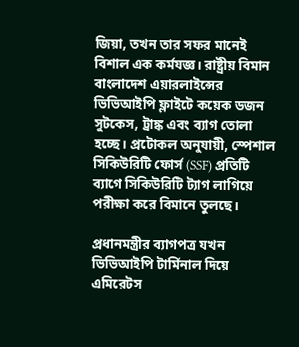জিয়া, তখন তার সফর মানেই বিশাল এক কর্মযজ্ঞ। রাষ্ট্রীয় বিমান বাংলাদেশ এয়ারলাইন্সের ভিভিআইপি ফ্লাইটে কয়েক ডজন সুটকেস, ট্রাঙ্ক এবং ব্যাগ তোলা হচ্ছে। প্রটোকল অনুযায়ী, স্পেশাল সিকিউরিটি ফোর্স (SSF) প্রতিটি ব্যাগে সিকিউরিটি ট্যাগ লাগিয়ে পরীক্ষা করে বিমানে তুলছে।

প্রধানমন্ত্রীর ব্যাগপত্র যখন ভিভিআইপি টার্মিনাল দিয়ে এমিরেটস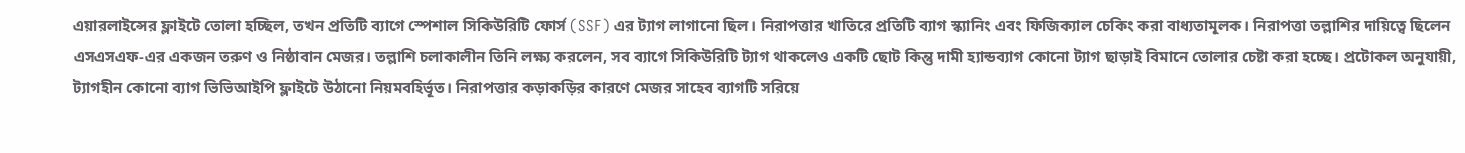এয়ারলাইন্সের ফ্লাইটে তোলা হচ্ছিল, তখন প্রতিটি ব্যাগে স্পেশাল সিকিউরিটি ফোর্স (SSF) এর ট্যাগ লাগানো ছিল। নিরাপত্তার খাতিরে প্রতিটি ব্যাগ স্ক্যানিং এবং ফিজিক্যাল চেকিং করা বাধ্যতামূলক। নিরাপত্তা তল্লাশির দায়িত্বে ছিলেন এসএসএফ-এর একজন তরুণ ও নিষ্ঠাবান মেজর। তল্লাশি চলাকালীন তিনি লক্ষ্য করলেন, সব ব্যাগে সিকিউরিটি ট্যাগ থাকলেও একটি ছোট কিন্তু দামী হ্যান্ডব্যাগ কোনো ট্যাগ ছাড়াই বিমানে তোলার চেষ্টা করা হচ্ছে। প্রটোকল অনুযায়ী, ট্যাগহীন কোনো ব্যাগ ভিভিআইপি ফ্লাইটে উঠানো নিয়মবহির্ভূত। নিরাপত্তার কড়াকড়ির কারণে মেজর সাহেব ব্যাগটি সরিয়ে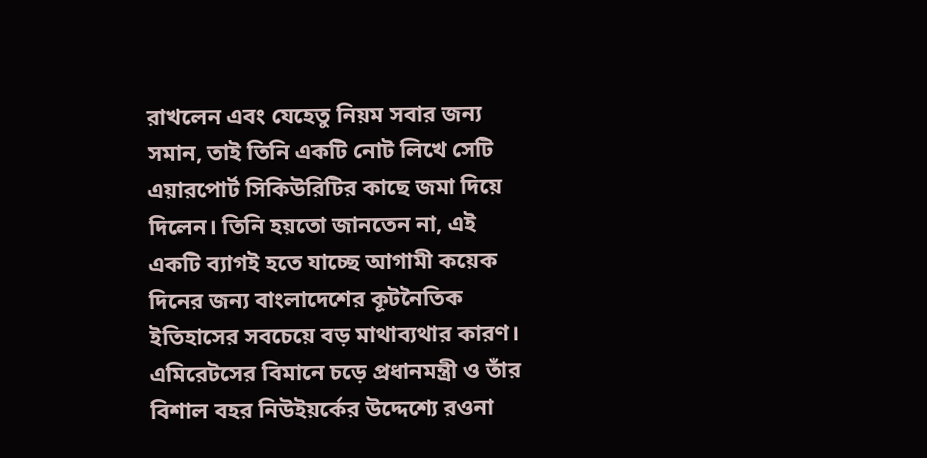রাখলেন এবং যেহেতু নিয়ম সবার জন্য সমান, তাই তিনি একটি নোট লিখে সেটি এয়ারপোর্ট সিকিউরিটির কাছে জমা দিয়ে দিলেন। তিনি হয়তো জানতেন না, এই একটি ব্যাগই হতে যাচ্ছে আগামী কয়েক দিনের জন্য বাংলাদেশের কূটনৈতিক ইতিহাসের সবচেয়ে বড় মাথাব্যথার কারণ। এমিরেটসের বিমানে চড়ে প্রধানমন্ত্রী ও তাঁর বিশাল বহর নিউইয়র্কের উদ্দেশ্যে রওনা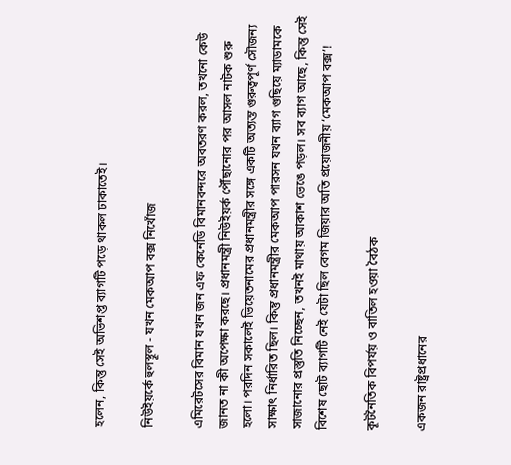হলেন, কিন্তু সেই অভিশপ্ত ব্যাগটি পড়ে থাকল ঢাকাতেই।

নিউইয়র্কে হুলস্থূল - যখন মেকআপ বক্স নিখোঁজ

এমিরেটসের বিমান যখন জন এফ কেনেডি বিমানবন্দরে অবতরণ করল, তখনো কেউ জানত না কী অপেক্ষা করছে। প্রধানমন্ত্রী নিউইয়র্ক পৌঁছানোর পর আসল নাটক শুরু হলো। পরদিন সকালেই ভিয়েতনামের প্রধানমন্ত্রীর সঙ্গে একটি অত্যন্ত গুরুত্বপূর্ণ সৌজন্য সাক্ষাৎ নির্ধারিত ছিল। কিন্তু প্রধানমন্ত্রীর মেকআপ পারসন যখন ব্যাগ গুছিয়ে ম্যাডামকে সাজানোর প্রস্তুতি নিচ্ছেন, তখনই মাথায় আকাশ ভেঙে পড়ল। সব ব্যাগ আছে, কিন্তু সেই বিশেষ ছোট ব্যাগটি নেই যেটা ছিল বেগম জিয়ার অতি প্রয়োজনীয় ‘মেকআপ বক্স’!

কূটনৈতিক বিপর্যয় ও বাতিল হওয়া বৈঠক

একজন রাষ্ট্রপ্রধানের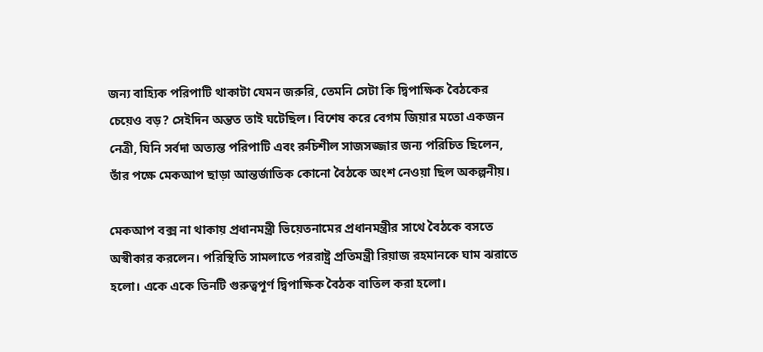জন্য বাহ্যিক পরিপাটি থাকাটা যেমন জরুরি, তেমনি সেটা কি দ্বিপাক্ষিক বৈঠকের চেয়েও বড়? সেইদিন অন্তত তাই ঘটেছিল। বিশেষ করে বেগম জিয়ার মতো একজন নেত্রী, যিনি সর্বদা অত্যন্ত পরিপাটি এবং রুচিশীল সাজসজ্জার জন্য পরিচিত ছিলেন, তাঁর পক্ষে মেকআপ ছাড়া আন্তর্জাতিক কোনো বৈঠকে অংশ নেওয়া ছিল অকল্পনীয়।

মেকআপ বক্স না থাকায় প্রধানমন্ত্রী ভিয়েতনামের প্রধানমন্ত্রীর সাথে বৈঠকে বসতে অস্বীকার করলেন। পরিস্থিতি সামলাতে পররাষ্ট্র প্রতিমন্ত্রী রিয়াজ রহমানকে ঘাম ঝরাতে হলো। একে একে তিনটি গুরুত্বপূর্ণ দ্বিপাক্ষিক বৈঠক বাতিল করা হলো।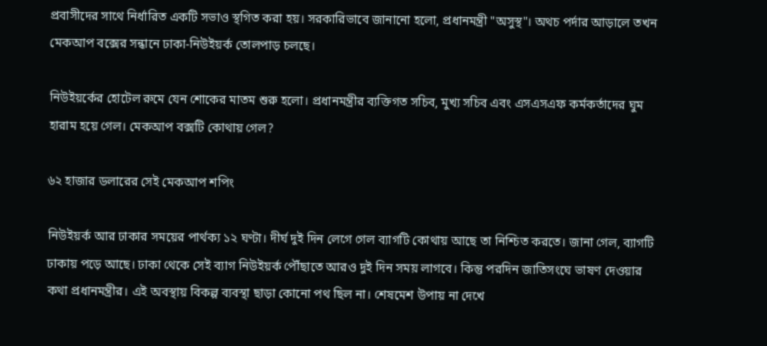প্রবাসীদের সাথে নির্ধারিত একটি সভাও স্থগিত করা হয়। সরকারিভাবে জানানো হলো, প্রধানমন্ত্রী "অসুস্থ"। অথচ পর্দার আড়ালে তখন মেকআপ বক্সের সন্ধানে ঢাকা-নিউইয়র্ক তোলপাড় চলছে।

নিউইয়র্কের হোটেল রুমে যেন শোকের মাতম শুরু হলো। প্রধানমন্ত্রীর ব্যক্তিগত সচিব, মুখ্য সচিব এবং এসএসএফ কর্মকর্তাদের ঘুম হারাম হয়ে গেল। মেকআপ বক্সটি কোথায় গেল?

৬২ হাজার ডলারের সেই মেকআপ শপিং

নিউইয়র্ক আর ঢাকার সময়ের পার্থক্য ১২ ঘণ্টা। দীর্ঘ দুই দিন লেগে গেল ব্যাগটি কোথায় আছে তা নিশ্চিত করতে। জানা গেল, ব্যাগটি ঢাকায় পড়ে আছে। ঢাকা থেকে সেই ব্যাগ নিউইয়র্ক পৌঁছাতে আরও দুই দিন সময় লাগবে। কিন্তু পরদিন জাতিসংঘে ভাষণ দেওয়ার কথা প্রধানমন্ত্রীর। এই অবস্থায় বিকল্প ব্যবস্থা ছাড়া কোনো পথ ছিল না। শেষমেশ উপায় না দেখে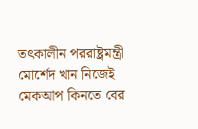তৎকালীন পররাষ্ট্রমন্ত্রী মোর্শেদ খান নিজেই মেকআপ কিনতে বের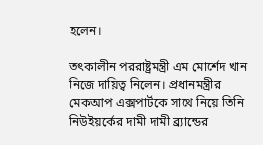হলেন।

তৎকালীন পররাষ্ট্রমন্ত্রী এম মোর্শেদ খান নিজে দায়িত্ব নিলেন। প্রধানমন্ত্রীর মেকআপ এক্সপার্টকে সাথে নিয়ে তিনি নিউইয়র্কের দামী দামী ব্র্যান্ডের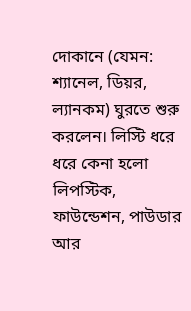দোকানে (যেমন: শ্যানেল, ডিয়র, ল্যানকম) ঘুরতে শুরু করলেন। লিস্টি ধরে ধরে কেনা হলো লিপস্টিক, ফাউন্ডেশন, পাউডার আর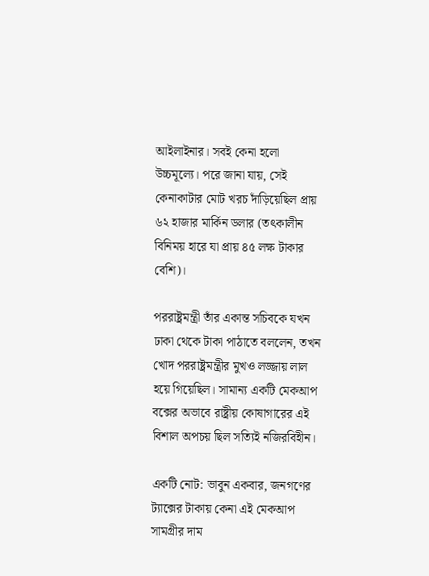আইলাইনার। সবই কেনা হলো উচ্চমূল্যে। পরে জানা যায়, সেই কেনাকাটার মোট খরচ দাঁড়িয়েছিল প্রায় ৬২ হাজার মার্কিন ডলার (তৎকালীন বিনিময় হারে যা প্রায় ৪৫ লক্ষ টাকার বেশি)।

পররাষ্ট্রমন্ত্রী তাঁর একান্ত সচিবকে যখন ঢাকা থেকে টাকা পাঠাতে বললেন, তখন খোদ পররাষ্ট্রমন্ত্রীর মুখও লজ্জায় লাল হয়ে গিয়েছিল। সামান্য একটি মেকআপ বক্সের অভাবে রাষ্ট্রীয় কোষাগারের এই বিশাল অপচয় ছিল সত্যিই নজিরবিহীন।

একটি নোট: ভাবুন একবার, জনগণের ট্যাক্সের টাকায় কেনা এই মেকআপ সামগ্রীর দাম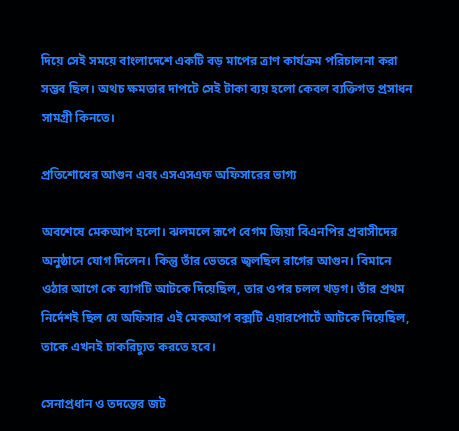দিয়ে সেই সময়ে বাংলাদেশে একটি বড় মাপের ত্রাণ কার্যক্রম পরিচালনা করা সম্ভব ছিল। অথচ ক্ষমতার দাপটে সেই টাকা ব্যয় হলো কেবল ব্যক্তিগত প্রসাধন সামগ্রী কিনতে।

প্রতিশোধের আগুন এবং এসএসএফ অফিসারের ভাগ্য

অবশেষে মেকআপ হলো। ঝলমলে রূপে বেগম জিয়া বিএনপির প্রবাসীদের অনুষ্ঠানে যোগ দিলেন। কিন্তু তাঁর ভেতরে জ্বলছিল রাগের আগুন। বিমানে ওঠার আগে কে ব্যাগটি আটকে দিয়েছিল, তার ওপর চলল খড়গ। তাঁর প্রথম নির্দেশই ছিল যে অফিসার এই মেকআপ বক্সটি এয়ারপোর্টে আটকে দিয়েছিল, তাকে এখনই চাকরিচ্যুত করতে হবে।

সেনাপ্রধান ও তদন্তের জট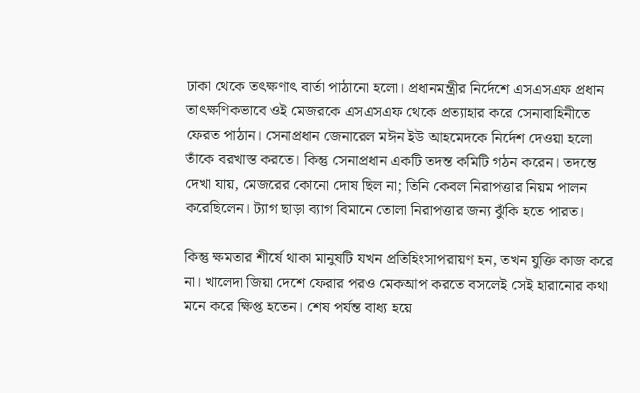ঢাকা থেকে তৎক্ষণাৎ বার্তা পাঠানো হলো। প্রধানমন্ত্রীর নির্দেশে এসএসএফ প্রধান তাৎক্ষণিকভাবে ওই মেজরকে এসএসএফ থেকে প্রত্যাহার করে সেনাবাহিনীতে ফেরত পাঠান। সেনাপ্রধান জেনারেল মঈন ইউ আহমেদকে নির্দেশ দেওয়া হলো তাঁকে বরখাস্ত করতে। কিন্তু সেনাপ্রধান একটি তদন্ত কমিটি গঠন করেন। তদন্তে দেখা যায়, মেজরের কোনো দোষ ছিল না; তিনি কেবল নিরাপত্তার নিয়ম পালন করেছিলেন। ট্যাগ ছাড়া ব্যাগ বিমানে তোলা নিরাপত্তার জন্য ঝুঁকি হতে পারত।

কিন্তু ক্ষমতার শীর্ষে থাকা মানুষটি যখন প্রতিহিংসাপরায়ণ হন, তখন যুক্তি কাজ করে না। খালেদা জিয়া দেশে ফেরার পরও মেকআপ করতে বসলেই সেই হারানোর কথা মনে করে ক্ষিপ্ত হতেন। শেষ পর্যন্ত বাধ্য হয়ে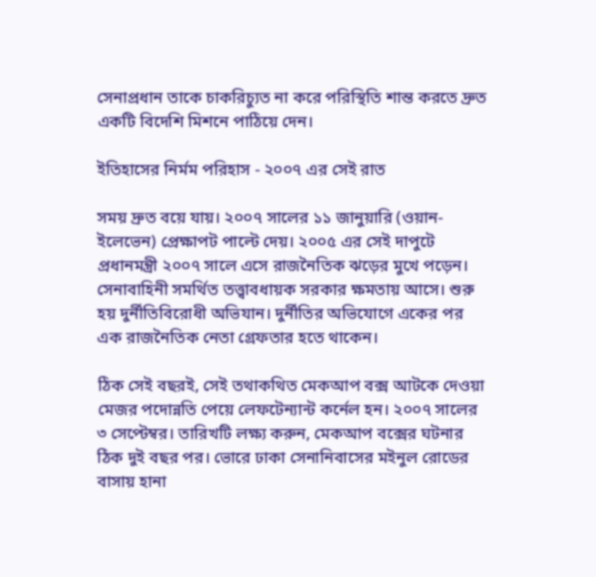সেনাপ্রধান তাকে চাকরিচ্যুত না করে পরিস্থিতি শান্ত করতে দ্রুত একটি বিদেশি মিশনে পাঠিয়ে দেন।

ইতিহাসের নির্মম পরিহাস - ২০০৭ এর সেই রাত

সময় দ্রুত বয়ে যায়। ২০০৭ সালের ১১ জানুয়ারি (ওয়ান-ইলেভেন) প্রেক্ষাপট পাল্টে দেয়। ২০০৫ এর সেই দাপুটে প্রধানমন্ত্রী ২০০৭ সালে এসে রাজনৈতিক ঝড়ের মুখে পড়েন। সেনাবাহিনী সমর্থিত তত্ত্বাবধায়ক সরকার ক্ষমতায় আসে। শুরু হয় দুর্নীতিবিরোধী অভিযান। দুর্নীতির অভিযোগে একের পর এক রাজনৈতিক নেতা গ্রেফতার হতে থাকেন।

ঠিক সেই বছরই, সেই তথাকথিত মেকআপ বক্স আটকে দেওয়া মেজর পদোন্নতি পেয়ে লেফটেন্যান্ট কর্নেল হন। ২০০৭ সালের ৩ সেপ্টেম্বর। তারিখটি লক্ষ্য করুন, মেকআপ বক্সের ঘটনার ঠিক দুই বছর পর। ভোরে ঢাকা সেনানিবাসের মইনুল রোডের বাসায় হানা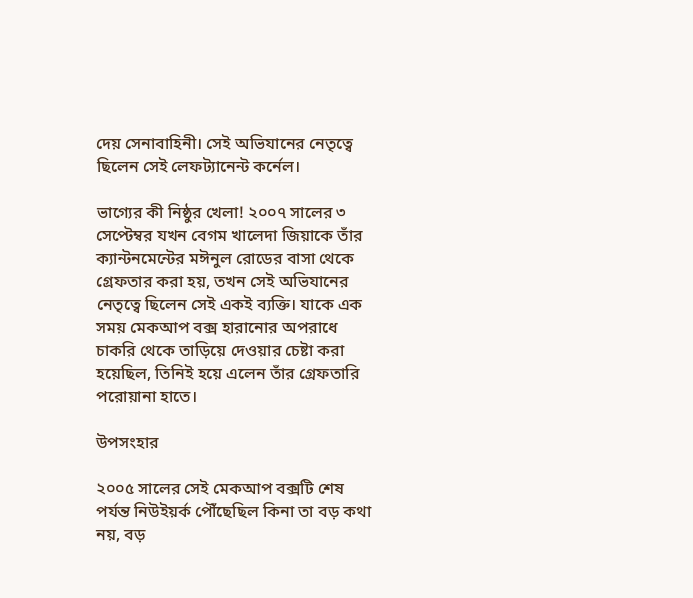দেয় সেনাবাহিনী। সেই অভিযানের নেতৃত্বে ছিলেন সেই লেফট্যানেন্ট কর্নেল।

ভাগ্যের কী নিষ্ঠুর খেলা! ২০০৭ সালের ৩ সেপ্টেম্বর যখন বেগম খালেদা জিয়াকে তাঁর ক্যান্টনমেন্টের মঈনুল রোডের বাসা থেকে গ্রেফতার করা হয়, তখন সেই অভিযানের নেতৃত্বে ছিলেন সেই একই ব্যক্তি। যাকে এক সময় মেকআপ বক্স হারানোর অপরাধে চাকরি থেকে তাড়িয়ে দেওয়ার চেষ্টা করা হয়েছিল, তিনিই হয়ে এলেন তাঁর গ্রেফতারি পরোয়ানা হাতে।

উপসংহার

২০০৫ সালের সেই মেকআপ বক্সটি শেষ পর্যন্ত নিউইয়র্ক পৌঁছেছিল কিনা তা বড় কথা নয়, বড়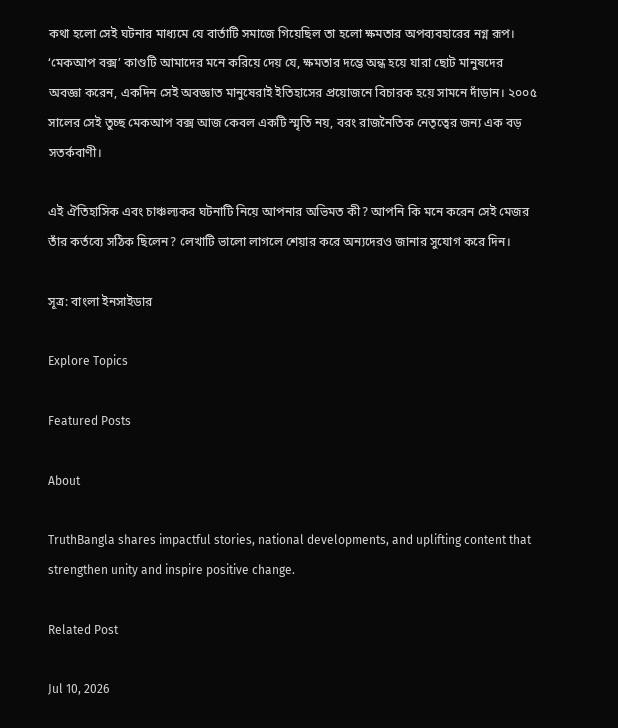কথা হলো সেই ঘটনার মাধ্যমে যে বার্তাটি সমাজে গিয়েছিল তা হলো ক্ষমতার অপব্যবহারের নগ্ন রূপ। ‘মেকআপ বক্স’ কাণ্ডটি আমাদের মনে করিয়ে দেয় যে, ক্ষমতার দম্ভে অন্ধ হয়ে যারা ছোট মানুষদের অবজ্ঞা করেন, একদিন সেই অবজ্ঞাত মানুষেরাই ইতিহাসের প্রয়োজনে বিচারক হয়ে সামনে দাঁড়ান। ২০০৫ সালের সেই তুচ্ছ মেকআপ বক্স আজ কেবল একটি স্মৃতি নয়, বরং রাজনৈতিক নেতৃত্বের জন্য এক বড় সতর্কবাণী।

এই ঐতিহাসিক এবং চাঞ্চল্যকর ঘটনাটি নিয়ে আপনার অভিমত কী? আপনি কি মনে করেন সেই মেজর তাঁর কর্তব্যে সঠিক ছিলেন? লেখাটি ভালো লাগলে শেয়ার করে অন্যদেরও জানার সুযোগ করে দিন।

সূত্র: বাংলা ইনসাইডার

Explore Topics

Featured Posts

About

TruthBangla shares impactful stories, national developments, and uplifting content that strengthen unity and inspire positive change.

Related Post

Jul 10, 2026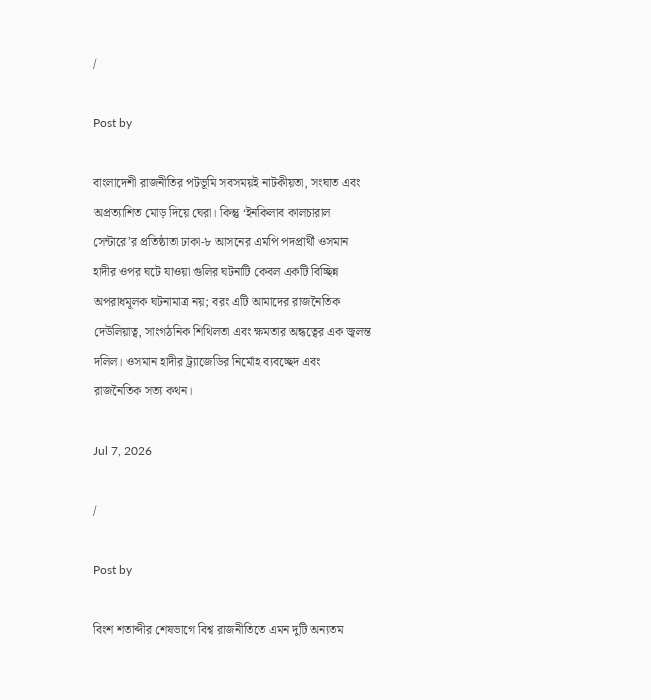/

Post by

বাংলাদেশী রাজনীতির পটভূমি সবসময়ই নাটকীয়তা, সংঘাত এবং অপ্রত্যাশিত মোড় দিয়ে ঘেরা। কিন্তু ‘ইনকিলাব কালচারাল সেন্টারে’র প্রতিষ্ঠাতা ঢাকা-৮ আসনের এমপি পদপ্রার্থী ওসমান হাদীর ওপর ঘটে যাওয়া গুলির ঘটনাটি কেবল একটি বিচ্ছিন্ন অপরাধমূলক ঘটনামাত্র নয়; বরং এটি আমাদের রাজনৈতিক দেউলিয়াত্ব, সাংগঠনিক শিথিলতা এবং ক্ষমতার অন্ধত্বের এক জ্বলন্ত দলিল। ওসমান হাদীর ট্র্যাজেডির নির্মোহ ব্যবচ্ছেদ এবং রাজনৈতিক সত্য কথন।

Jul 7, 2026

/

Post by

বিংশ শতাব্দীর শেষভাগে বিশ্ব রাজনীতিতে এমন দুটি অন্যতম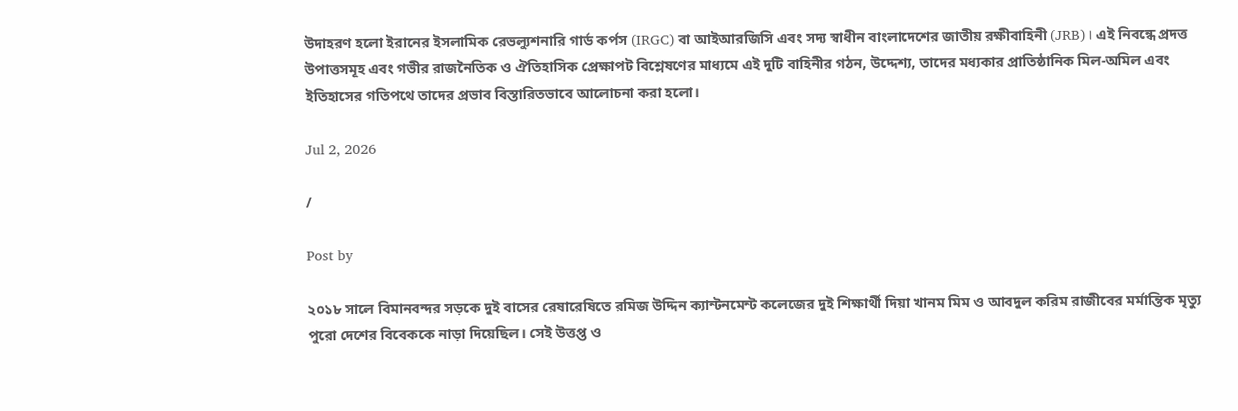উদাহরণ হলো ইরানের ইসলামিক রেভল্যুশনারি গার্ড কর্পস (IRGC) বা আইআরজিসি এবং সদ্য স্বাধীন বাংলাদেশের জাতীয় রক্ষীবাহিনী (JRB)। এই নিবন্ধে প্রদত্ত উপাত্তসমূহ এবং গভীর রাজনৈতিক ও ঐতিহাসিক প্রেক্ষাপট বিশ্লেষণের মাধ্যমে এই দুটি বাহিনীর গঠন, উদ্দেশ্য, তাদের মধ্যকার প্রাতিষ্ঠানিক মিল-অমিল এবং ইতিহাসের গতিপথে তাদের প্রভাব বিস্তারিতভাবে আলোচনা করা হলো।

Jul 2, 2026

/

Post by

২০১৮ সালে বিমানবন্দর সড়কে দুই বাসের রেষারেষিতে রমিজ উদ্দিন ক্যান্টনমেন্ট কলেজের দুই শিক্ষার্থী দিয়া খানম মিম ও আবদুল করিম রাজীবের মর্মান্তিক মৃত্যু পুরো দেশের বিবেককে নাড়া দিয়েছিল। সেই উত্তপ্ত ও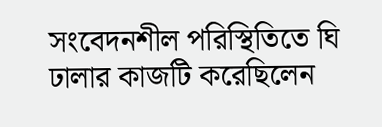সংবেদনশীল পরিস্থিতিতে ঘি ঢালার কাজটি করেছিলেন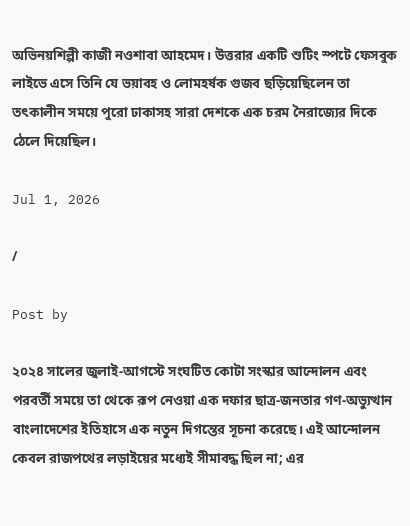অভিনয়শিল্পী কাজী নওশাবা আহমেদ। উত্তরার একটি শুটিং স্পটে ফেসবুক লাইভে এসে তিনি যে ভয়াবহ ও লোমহর্ষক গুজব ছড়িয়েছিলেন তা তৎকালীন সময়ে পুরো ঢাকাসহ সারা দেশকে এক চরম নৈরাজ্যের দিকে ঠেলে দিয়েছিল।

Jul 1, 2026

/

Post by

২০২৪ সালের জুলাই-আগস্টে সংঘটিত কোটা সংস্কার আন্দোলন এবং পরবর্তী সময়ে তা থেকে রূপ নেওয়া এক দফার ছাত্র-জনতার গণ-অভ্যুত্থান বাংলাদেশের ইতিহাসে এক নতুন দিগন্তের সূচনা করেছে। এই আন্দোলন কেবল রাজপথের লড়াইয়ের মধ্যেই সীমাবদ্ধ ছিল না; এর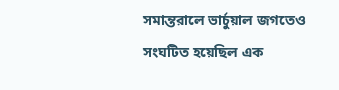সমান্তরালে ভার্চুয়াল জগতেও সংঘটিত হয়েছিল এক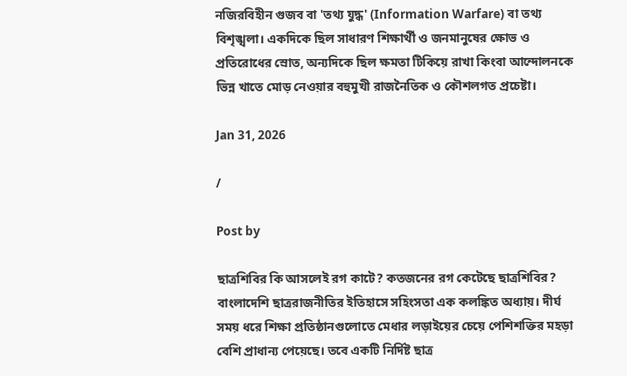নজিরবিহীন গুজব বা 'তথ্য যুদ্ধ' (Information Warfare) বা তথ্য বিশৃঙ্খলা। একদিকে ছিল সাধারণ শিক্ষার্থী ও জনমানুষের ক্ষোভ ও প্রতিরোধের স্রোত, অন্যদিকে ছিল ক্ষমতা টিকিয়ে রাখা কিংবা আন্দোলনকে ভিন্ন খাতে মোড় নেওয়ার বহুমুখী রাজনৈতিক ও কৌশলগত প্রচেষ্টা।

Jan 31, 2026

/

Post by

ছাত্রশিবির কি আসলেই রগ কাটে? কতজনের রগ কেটেছে ছাত্রশিবির? বাংলাদেশি ছাত্ররাজনীতির ইতিহাসে সহিংসতা এক কলঙ্কিত অধ্যায়। দীর্ঘ সময় ধরে শিক্ষা প্রতিষ্ঠানগুলোতে মেধার লড়াইয়ের চেয়ে পেশিশক্তির মহড়া বেশি প্রাধান্য পেয়েছে। তবে একটি নির্দিষ্ট ছাত্র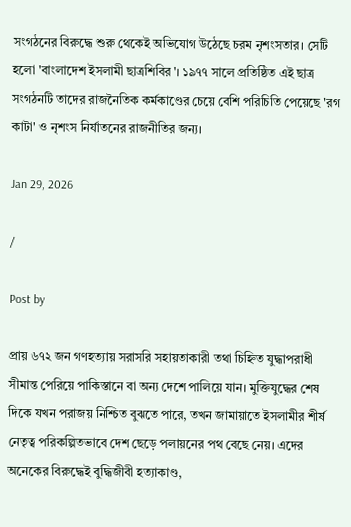সংগঠনের বিরুদ্ধে শুরু থেকেই অভিযোগ উঠেছে চরম নৃশংসতার। সেটি হলো 'বাংলাদেশ ইসলামী ছাত্রশিবির'। ১৯৭৭ সালে প্রতিষ্ঠিত এই ছাত্র সংগঠনটি তাদের রাজনৈতিক কর্মকাণ্ডের চেয়ে বেশি পরিচিতি পেয়েছে 'রগ কাটা' ও নৃশংস নির্যাতনের রাজনীতির জন্য।

Jan 29, 2026

/

Post by

প্রায় ৬৭২ জন গণহত্যায় সরাসরি সহায়তাকারী তথা চিহ্নিত যুদ্ধাপরাধী সীমান্ত পেরিয়ে পাকিস্তানে বা অন্য দেশে পালিয়ে যান। মুক্তিযুদ্ধের শেষ দিকে যখন পরাজয় নিশ্চিত বুঝতে পারে, তখন জামায়াতে ইসলামীর শীর্ষ নেতৃত্ব পরিকল্পিতভাবে দেশ ছেড়ে পলায়নের পথ বেছে নেয়। এদের অনেকের বিরুদ্ধেই বুদ্ধিজীবী হত্যাকাণ্ড,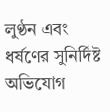লুণ্ঠন এবং ধর্ষণের সুনির্দিষ্ট অভিযোগ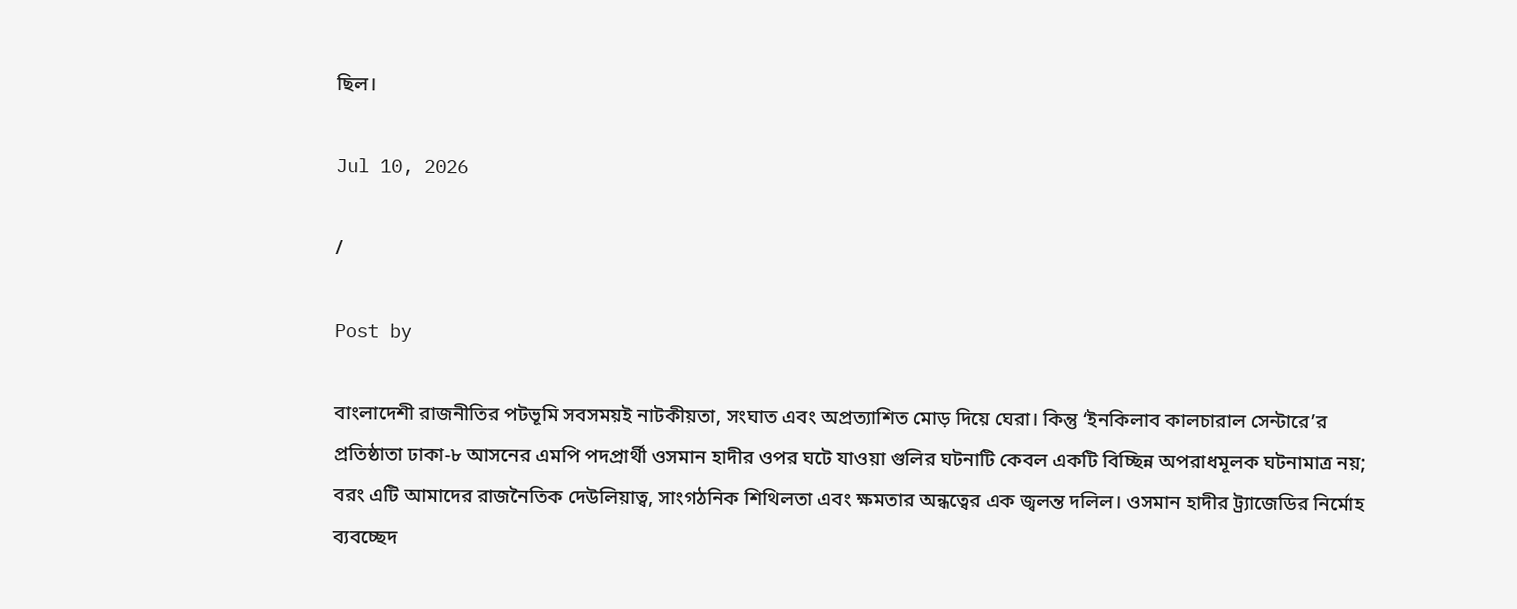ছিল।

Jul 10, 2026

/

Post by

বাংলাদেশী রাজনীতির পটভূমি সবসময়ই নাটকীয়তা, সংঘাত এবং অপ্রত্যাশিত মোড় দিয়ে ঘেরা। কিন্তু ‘ইনকিলাব কালচারাল সেন্টারে’র প্রতিষ্ঠাতা ঢাকা-৮ আসনের এমপি পদপ্রার্থী ওসমান হাদীর ওপর ঘটে যাওয়া গুলির ঘটনাটি কেবল একটি বিচ্ছিন্ন অপরাধমূলক ঘটনামাত্র নয়; বরং এটি আমাদের রাজনৈতিক দেউলিয়াত্ব, সাংগঠনিক শিথিলতা এবং ক্ষমতার অন্ধত্বের এক জ্বলন্ত দলিল। ওসমান হাদীর ট্র্যাজেডির নির্মোহ ব্যবচ্ছেদ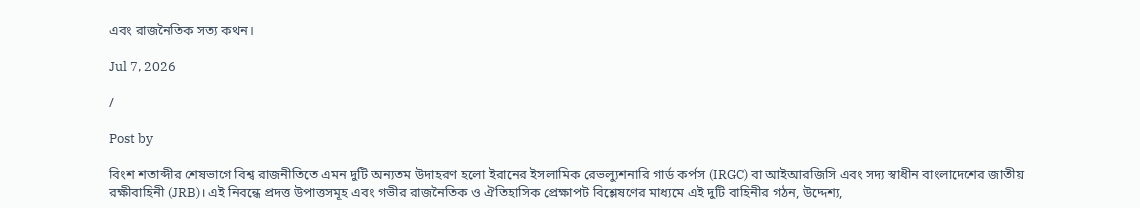এবং রাজনৈতিক সত্য কথন।

Jul 7, 2026

/

Post by

বিংশ শতাব্দীর শেষভাগে বিশ্ব রাজনীতিতে এমন দুটি অন্যতম উদাহরণ হলো ইরানের ইসলামিক রেভল্যুশনারি গার্ড কর্পস (IRGC) বা আইআরজিসি এবং সদ্য স্বাধীন বাংলাদেশের জাতীয় রক্ষীবাহিনী (JRB)। এই নিবন্ধে প্রদত্ত উপাত্তসমূহ এবং গভীর রাজনৈতিক ও ঐতিহাসিক প্রেক্ষাপট বিশ্লেষণের মাধ্যমে এই দুটি বাহিনীর গঠন, উদ্দেশ্য,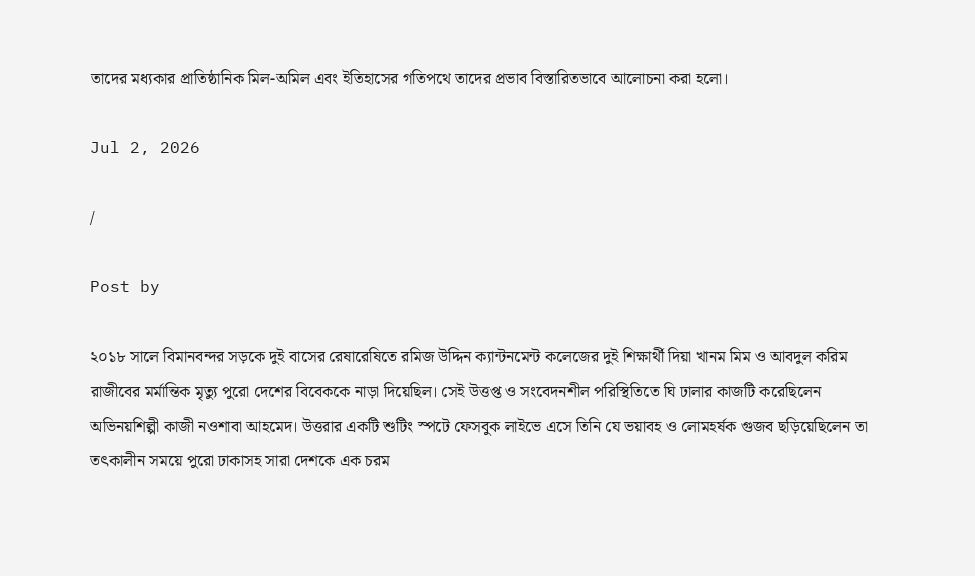তাদের মধ্যকার প্রাতিষ্ঠানিক মিল-অমিল এবং ইতিহাসের গতিপথে তাদের প্রভাব বিস্তারিতভাবে আলোচনা করা হলো।

Jul 2, 2026

/

Post by

২০১৮ সালে বিমানবন্দর সড়কে দুই বাসের রেষারেষিতে রমিজ উদ্দিন ক্যান্টনমেন্ট কলেজের দুই শিক্ষার্থী দিয়া খানম মিম ও আবদুল করিম রাজীবের মর্মান্তিক মৃত্যু পুরো দেশের বিবেককে নাড়া দিয়েছিল। সেই উত্তপ্ত ও সংবেদনশীল পরিস্থিতিতে ঘি ঢালার কাজটি করেছিলেন অভিনয়শিল্পী কাজী নওশাবা আহমেদ। উত্তরার একটি শুটিং স্পটে ফেসবুক লাইভে এসে তিনি যে ভয়াবহ ও লোমহর্ষক গুজব ছড়িয়েছিলেন তা তৎকালীন সময়ে পুরো ঢাকাসহ সারা দেশকে এক চরম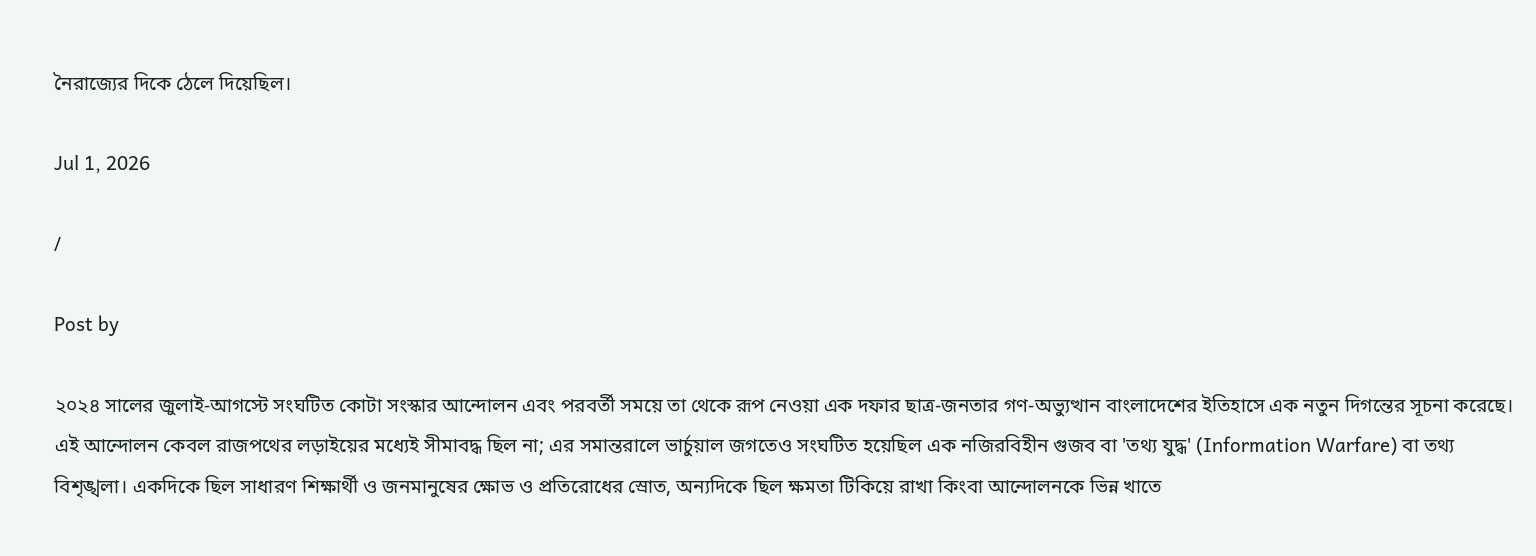নৈরাজ্যের দিকে ঠেলে দিয়েছিল।

Jul 1, 2026

/

Post by

২০২৪ সালের জুলাই-আগস্টে সংঘটিত কোটা সংস্কার আন্দোলন এবং পরবর্তী সময়ে তা থেকে রূপ নেওয়া এক দফার ছাত্র-জনতার গণ-অভ্যুত্থান বাংলাদেশের ইতিহাসে এক নতুন দিগন্তের সূচনা করেছে। এই আন্দোলন কেবল রাজপথের লড়াইয়ের মধ্যেই সীমাবদ্ধ ছিল না; এর সমান্তরালে ভার্চুয়াল জগতেও সংঘটিত হয়েছিল এক নজিরবিহীন গুজব বা 'তথ্য যুদ্ধ' (Information Warfare) বা তথ্য বিশৃঙ্খলা। একদিকে ছিল সাধারণ শিক্ষার্থী ও জনমানুষের ক্ষোভ ও প্রতিরোধের স্রোত, অন্যদিকে ছিল ক্ষমতা টিকিয়ে রাখা কিংবা আন্দোলনকে ভিন্ন খাতে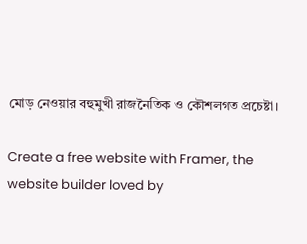মোড় নেওয়ার বহুমুখী রাজনৈতিক ও কৌশলগত প্রচেষ্টা।

Create a free website with Framer, the website builder loved by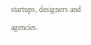startups, designers and agencies.